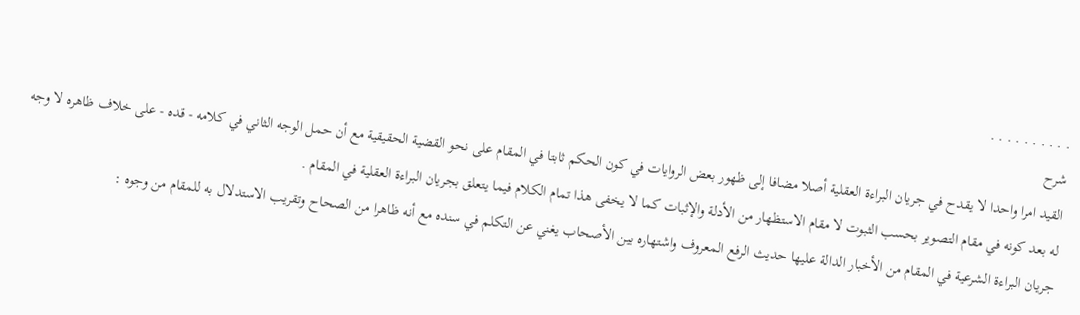. . . . . . . . . .
شرح
القيد امرا واحدا لا يقدح في جريان البراءة العقلية أصلا مضافا إلى ظهور بعض الروايات في كون الحكم ثابتا في المقام على نحو القضية الحقيقية مع أن حمل الوجه الثاني في كلامه - قده - على خلاف ظاهره لا وجه له بعد كونه في مقام التصوير بحسب الثبوت لا مقام الاستظهار من الأدلة والإثبات كما لا يخفى هذا تمام الكلام فيما يتعلق بجريان البراءة العقلية في المقام .
جريان البراءة الشرعية في المقام من الأخبار الدالة عليها حديث الرفع المعروف واشتهاره بين الأصحاب يغني عن التكلم في سنده مع أنه ظاهرا من الصحاح وتقريب الاستدلال به للمقام من وجوه :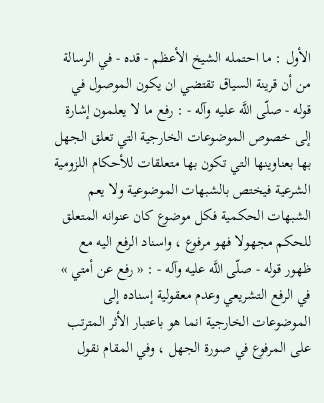الأول : ما احتمله الشيخ الأعظم - قده - في الرسالة من أن قرينة السياق تقتضي ان يكون الموصول في قوله - صلّى اللَّه عليه وآله - : رفع ما لا يعلمون إشارة إلى خصوص الموضوعات الخارجية التي تعلق الجهل بها بعناوينها التي تكون بها متعلقات للأحكام اللزومية الشرعية فيختص بالشبهات الموضوعية ولا يعم الشبهات الحكمية فكل موضوع كان عنوانه المتعلق للحكم مجهولا فهو مرفوع ، واسناد الرفع اليه مع ظهور قوله - صلّى اللَّه عليه وآله - : « رفع عن أمتي » في الرفع التشريعي وعدم معقولية إسناده إلى الموضوعات الخارجية انما هو باعتبار الأثر المترتب على المرفوع في صورة الجهل ، وفي المقام نقول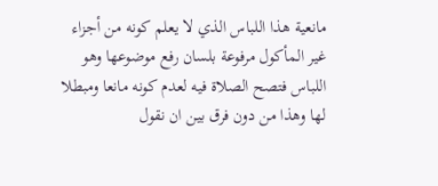مانعية هذا اللباس الذي لا يعلم كونه من أجزاء غير المأكول مرفوعة بلسان رفع موضوعها وهو اللباس فتصح الصلاة فيه لعدم كونه مانعا ومبطلا لها وهذا من دون فرق بين ان نقول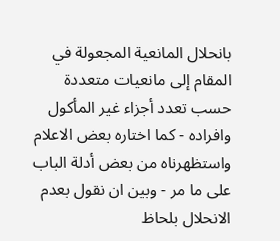بانحلال المانعية المجعولة في المقام إلى مانعيات متعددة حسب تعدد أجزاء غير المأكول وافراده - كما اختاره بعض الاعلام واستظهرناه من بعض أدلة الباب على ما مر - وبين ان نقول بعدم الانحلال بلحاظ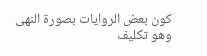كون بعض الروايات بصورة النهى وهو تكليف